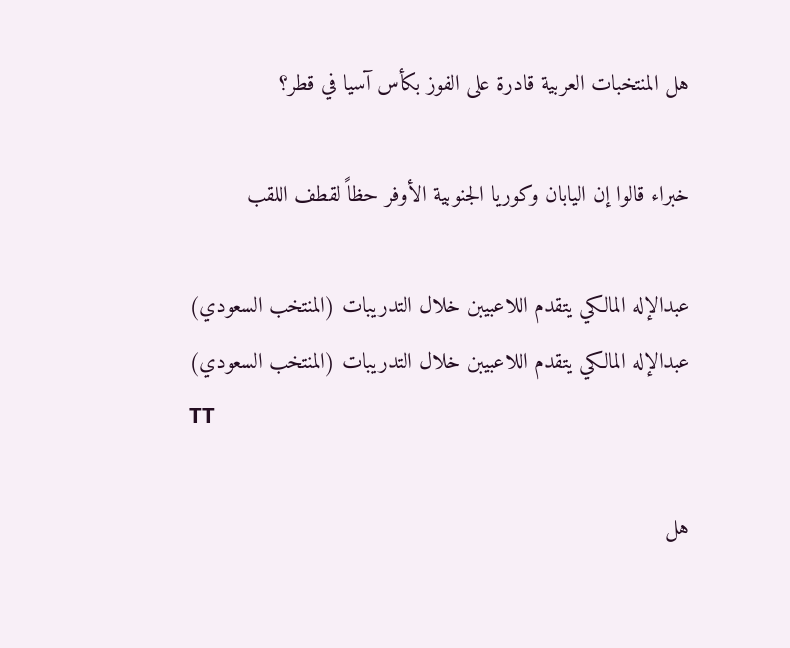هل المنتخبات العربية قادرة على الفوز بكأس آسيا في قطر؟

خبراء قالوا إن اليابان وكوريا الجنوبية الأوفر حظاً لقطف اللقب

عبدالإله المالكي يتقدم اللاعبيبن خلال التدريبات (المنتخب السعودي)
عبدالإله المالكي يتقدم اللاعبيبن خلال التدريبات (المنتخب السعودي)
TT

هل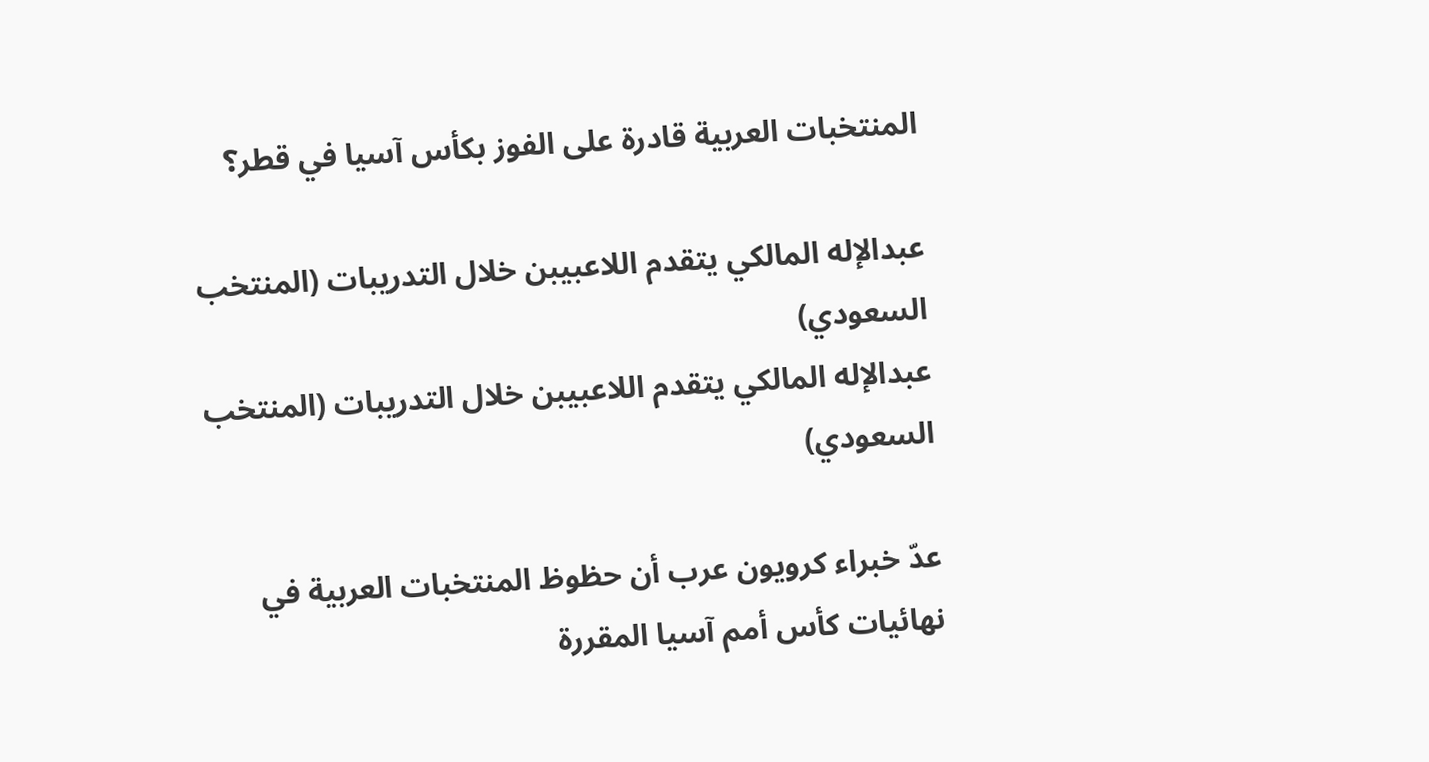المنتخبات العربية قادرة على الفوز بكأس آسيا في قطر؟

عبدالإله المالكي يتقدم اللاعبيبن خلال التدريبات (المنتخب السعودي)
عبدالإله المالكي يتقدم اللاعبيبن خلال التدريبات (المنتخب السعودي)

عدّ خبراء كرويون عرب أن حظوظ المنتخبات العربية في نهائيات كأس أمم آسيا المقررة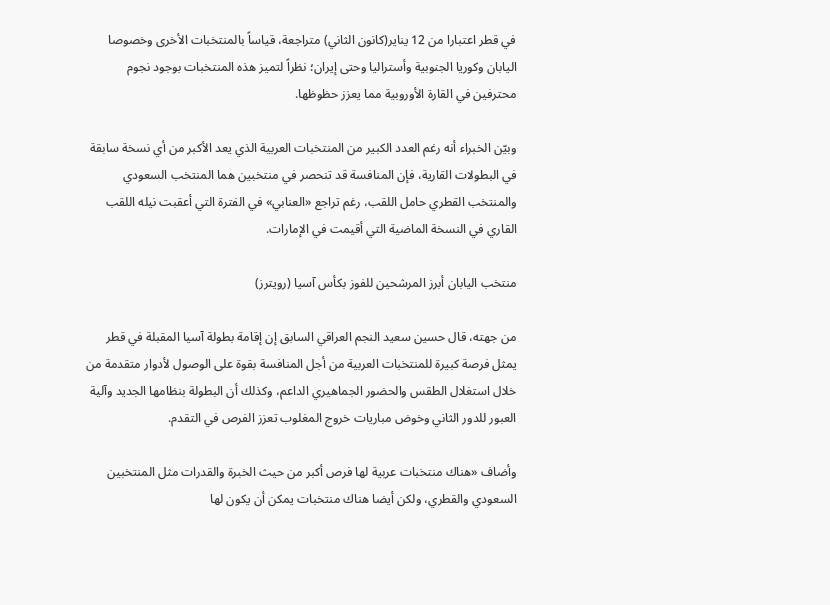في قطر اعتبارا من 12 يناير(كانون الثاني) متراجعة، قياساً بالمنتخبات الأخرى وخصوصا اليابان وكوريا الجنوبية وأستراليا وحتى إيران؛ نظراً لتميز هذه المنتخبات بوجود نجوم محترفين في القارة الأوروبية مما يعزز حظوظها.

وبيّن الخبراء أنه رغم العدد الكبير من المنتخبات العربية الذي يعد الأكبر من أي نسخة سابقة في البطولات القارية، فإن المنافسة قد تنحصر في منتخبين هما المنتخب السعودي والمنتخب القطري حامل اللقب، رغم تراجع «العنابي» في الفترة التي أعقبت نيله اللقب القاري في النسخة الماضية التي أقيمت في الإمارات.

منتخب اليابان أبرز المرشحين للفوز بكأس آسيا (رويترز)

من جهته، قال حسين سعيد النجم العراقي السابق إن إقامة بطولة آسيا المقبلة في قطر يمثل فرصة كبيرة للمنتخبات العربية من أجل المنافسة بقوة على الوصول لأدوار متقدمة من خلال استغلال الطقس والحضور الجماهيري الداعم، وكذلك أن البطولة بنظامها الجديد وآلية العبور للدور الثاني وخوض مباريات خروج المغلوب تعزز الفرص في التقدم.

وأضاف «هناك منتخبات عربية لها فرص أكبر من حيث الخبرة والقدرات مثل المنتخبين السعودي والقطري، ولكن أيضا هناك منتخبات يمكن أن يكون لها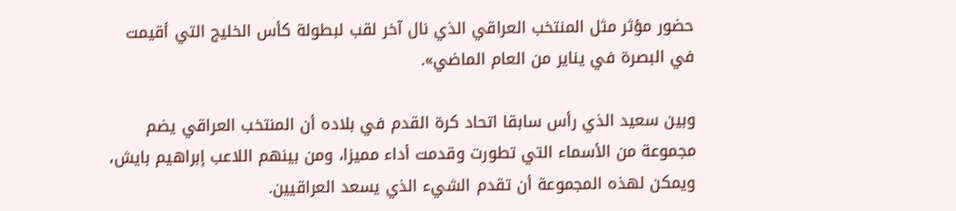حضور مؤثر مثل المنتخب العراقي الذي نال آخر لقب لبطولة كأس الخليج التي أقيمت في البصرة في يناير من العام الماضي».

وبين سعيد الذي رأس سابقا اتحاد كرة القدم في بلاده أن المنتخب العراقي يضم مجموعة من الأسماء التي تطورت وقدمت أداء مميزا، ومن بينهم اللاعب إبراهيم بايش، ويمكن لهذه المجموعة أن تقدم الشيء الذي يسعد العراقيين.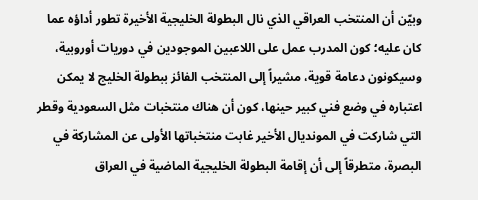وبيّن أن المنتخب العراقي الذي نال البطولة الخليجية الأخيرة تطور أداؤه عما كان عليه؛ كون المدرب عمل على اللاعبين الموجودين في دوريات أوروبية، وسيكونون دعامة قوية، مشيراً إلى المنتخب الفائز ببطولة الخليج لا يمكن اعتباره في وضع فني كبير حينها، كون أن هناك منتخبات مثل السعودية وقطر التي شاركت في المونديال الأخير غابت منتخباتها الأولى عن المشاركة في البصرة، متطرقاً إلى أن إقامة البطولة الخليجية الماضية في العراق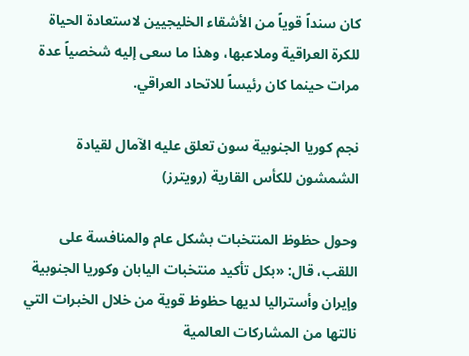كان سنداً قوياً من الأشقاء الخليجيين لاستعادة الحياة للكرة العراقية وملاعبها، وهذا ما سعى إليه شخصياً عدة مرات حينما كان رئيساً للاتحاد العراقي.

نجم كوريا الجنوبية سون تعلق عليه الآمال لقيادة الشمشون للكأس القارية (رويترز)

وحول حظوظ المنتخبات بشكل عام والمنافسة على اللقب، قال: «بكل تأكيد منتخبات اليابان وكوريا الجنوبية وإيران وأستراليا لديها حظوظ قوية من خلال الخبرات التي نالتها من المشاركات العالمية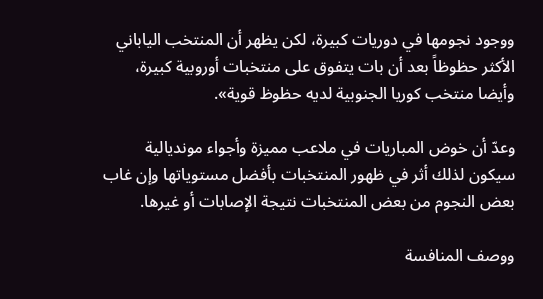ووجود نجومها في دوريات كبيرة، لكن يظهر أن المنتخب الياباني الأكثر حظوظاً بعد أن بات يتفوق على منتخبات أوروبية كبيرة، وأيضا منتخب كوريا الجنوبية لديه حظوظ قوية».

وعدّ أن خوض المباريات في ملاعب مميزة وأجواء مونديالية سيكون لذلك أثر في ظهور المنتخبات بأفضل مستوياتها وإن غاب بعض النجوم من بعض المنتخبات نتيجة الإصابات أو غيرها.

ووصف المنافسة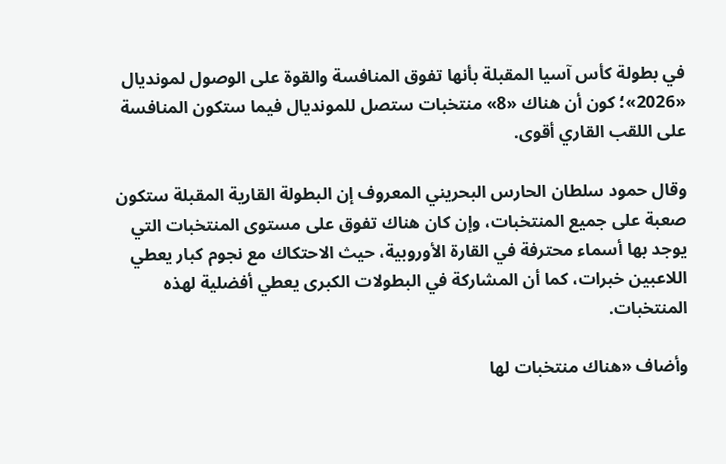في بطولة كأس آسيا المقبلة بأنها تفوق المنافسة والقوة على الوصول لمونديال «2026»؛ كون أن هناك «8» منتخبات ستصل للمونديال فيما ستكون المنافسة على اللقب القاري أقوى.

وقال حمود سلطان الحارس البحريني المعروف إن البطولة القارية المقبلة ستكون صعبة على جميع المنتخبات، وإن كان هناك تفوق على مستوى المنتخبات التي يوجد بها أسماء محترفة في القارة الأوروبية، حيث الاحتكاك مع نجوم كبار يعطي اللاعبين خبرات، كما أن المشاركة في البطولات الكبرى يعطي أفضلية لهذه المنتخبات.

وأضاف «هناك منتخبات لها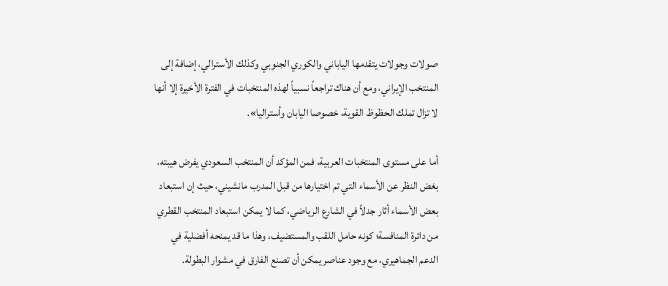صولات وجولات يتقدمها الياباني والكوري الجنوبي وكذلك الأسترالي، إضافة إلى المنتخب الإيراني، ومع أن هناك تراجعاً نسبياً لهذه المنتخبات في الفترة الأخيرة إلا أنها لا تزال تملك الحظوظ القوية، خصوصا اليابان وأستراليا».

أما على مستوى المنتخبات العربية، فمن المؤكد أن المنتخب السعودي يفرض هيبته، بغض النظر عن الأسماء التي تم اختيارها من قبل المدرب مانشيني، حيث إن استبعاد بعض الأسماء أثار جدلاً في الشارع الرياضي، كما لا يمكن استبعاد المنتخب القطري من دائرة المنافسة؛ كونه حامل اللقب والمستضيف، وهذا ما قد يمنحه أفضلية في الدعم الجماهيري، مع وجود عناصر يمكن أن تصنع الفارق في مشوار البطولة.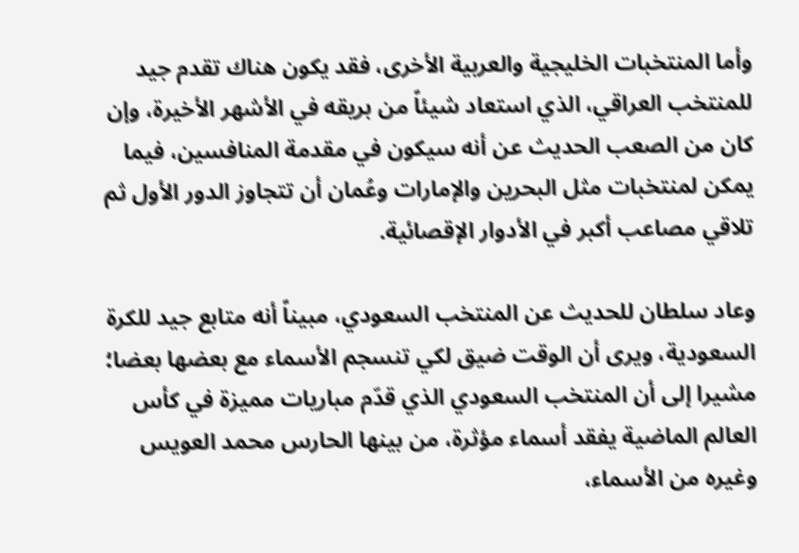وأما المنتخبات الخليجية والعربية الأخرى، فقد يكون هناك تقدم جيد للمنتخب العراقي، الذي استعاد شيئاً من بريقه في الأشهر الأخيرة، وإن كان من الصعب الحديث عن أنه سيكون في مقدمة المنافسين، فيما يمكن لمنتخبات مثل البحرين والإمارات وعُمان أن تتجاوز الدور الأول ثم تلاقي مصاعب أكبر في الأدوار الإقصائية.

وعاد سلطان للحديث عن المنتخب السعودي، مبيناً أنه متابع جيد للكرة السعودية، ويرى أن الوقت ضيق لكي تنسجم الأسماء مع بعضها بعضا؛ مشيرا إلى أن المنتخب السعودي الذي قدّم مباريات مميزة في كأس العالم الماضية يفقد أسماء مؤثرة، من بينها الحارس محمد العويس وغيره من الأسماء،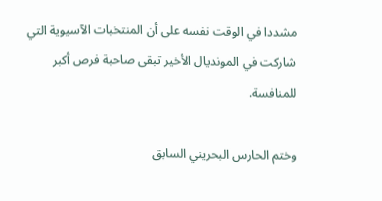مشددا في الوقت نفسه على أن المنتخبات الآسيوية التي شاركت في المونديال الأخير تبقى صاحبة فرص أكبر للمنافسة.

وختم الحارس البحريني السابق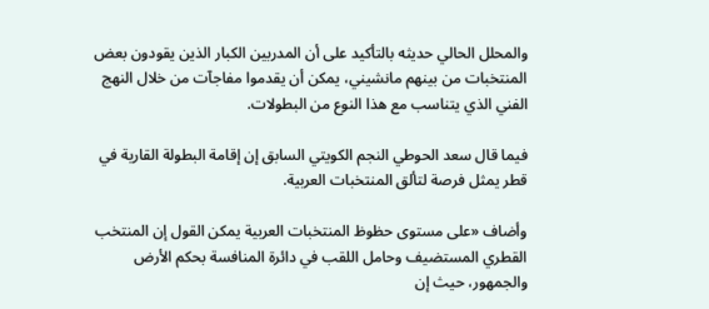والمحلل الحالي حديثه بالتأكيد على أن المدربين الكبار الذين يقودون بعض المنتخبات من بينهم مانشيني، يمكن أن يقدموا مفاجآت من خلال النهج الفني الذي يتناسب مع هذا النوع من البطولات.

فيما قال سعد الحوطي النجم الكويتي السابق إن إقامة البطولة القارية في قطر يمثل فرصة لتألق المنتخبات العربية.

وأضاف «على مستوى حظوظ المنتخبات العربية يمكن القول إن المنتخب القطري المستضيف وحامل اللقب في دائرة المنافسة بحكم الأرض والجمهور، حيث إن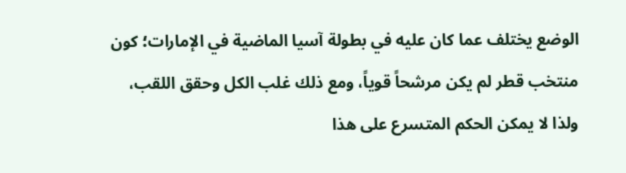الوضع يختلف عما كان عليه في بطولة آسيا الماضية في الإمارات؛ كون منتخب قطر لم يكن مرشحاً قوياً، ومع ذلك غلب الكل وحقق اللقب، ولذا لا يمكن الحكم المتسرع على هذا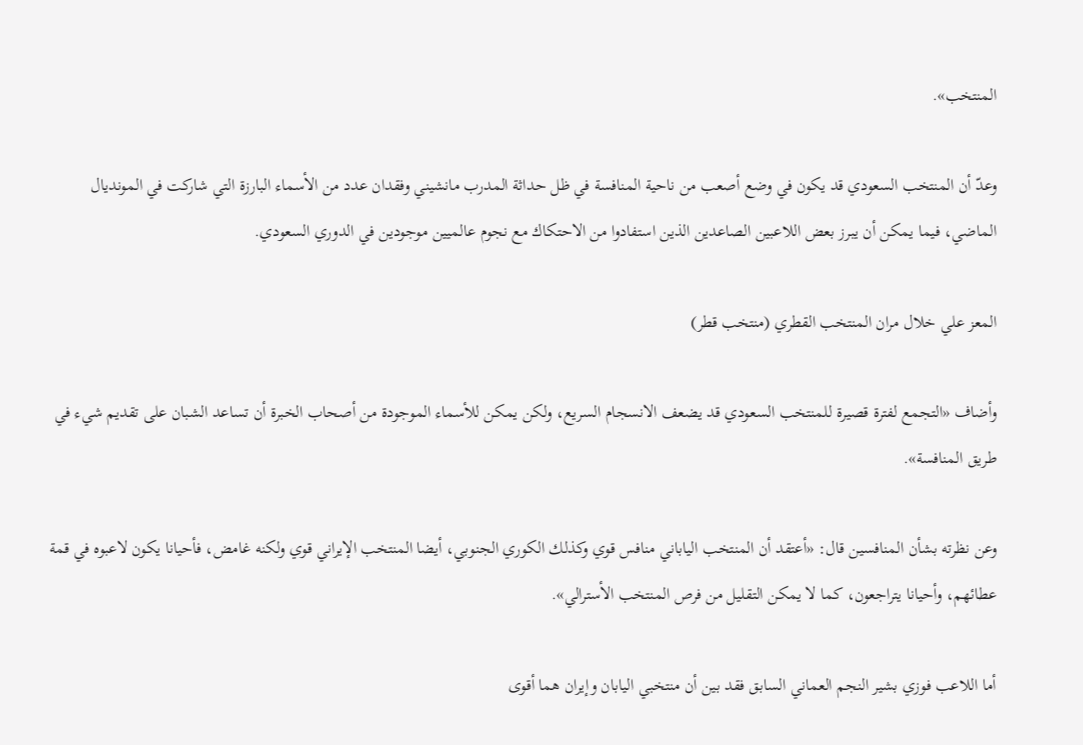المنتخب».

وعدّ أن المنتخب السعودي قد يكون في وضع أصعب من ناحية المنافسة في ظل حداثة المدرب مانشيني وفقدان عدد من الأسماء البارزة التي شاركت في المونديال الماضي، فيما يمكن أن يبرز بعض اللاعبين الصاعدين الذين استفادوا من الاحتكاك مع نجوم عالميين موجودين في الدوري السعودي.

المعز علي خلال مران المنتخب القطري (منتخب قطر)

وأضاف «التجمع لفترة قصيرة للمنتخب السعودي قد يضعف الانسجام السريع، ولكن يمكن للأسماء الموجودة من أصحاب الخبرة أن تساعد الشبان على تقديم شيء في طريق المنافسة».

وعن نظرته بشأن المنافسين قال: «أعتقد أن المنتخب الياباني منافس قوي وكذلك الكوري الجنوبي، أيضا المنتخب الإيراني قوي ولكنه غامض، فأحيانا يكون لاعبوه في قمة عطائهم، وأحيانا يتراجعون، كما لا يمكن التقليل من فرص المنتخب الأسترالي».

أما اللاعب فوزي بشير النجم العماني السابق فقد بين أن منتخبي اليابان وإيران هما أقوى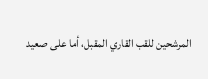المرشحين للقب القاري المقبل، أما على صعيد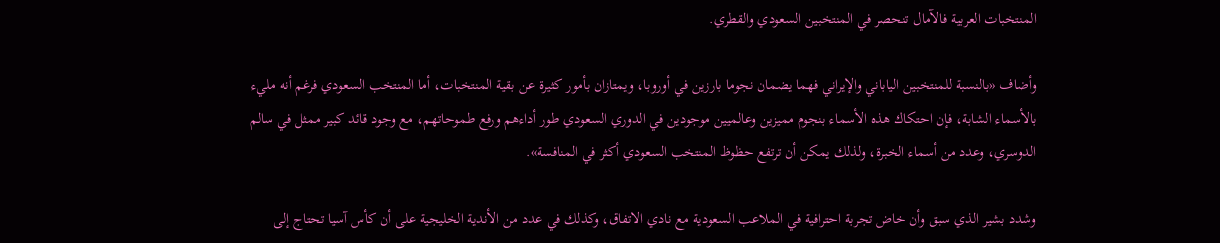المنتخبات العربية فالآمال تنحصر في المنتخبين السعودي والقطري.

وأضاف «بالنسبة للمنتخبين الياباني والإيراني فهما يضمان نجوما بارزين في أوروبا، ويمتازان بأمور كثيرة عن بقية المنتخبات، أما المنتخب السعودي فرغم أنه مليء بالأسماء الشابة، فإن احتكاك هذه الأسماء بنجوم مميزين وعالميين موجودين في الدوري السعودي طور أداءهم ورفع طموحاتهم، مع وجود قائد كبير ممثل في سالم الدوسري، وعدد من أسماء الخبرة، ولذلك يمكن أن ترتفع حظوظ المنتخب السعودي أكثر في المنافسة».

وشدد بشير الذي سبق وأن خاض تجربة احترافية في الملاعب السعودية مع نادي الاتفاق، وكذلك في عدد من الأندية الخليجية على أن كأس آسيا تحتاج إلى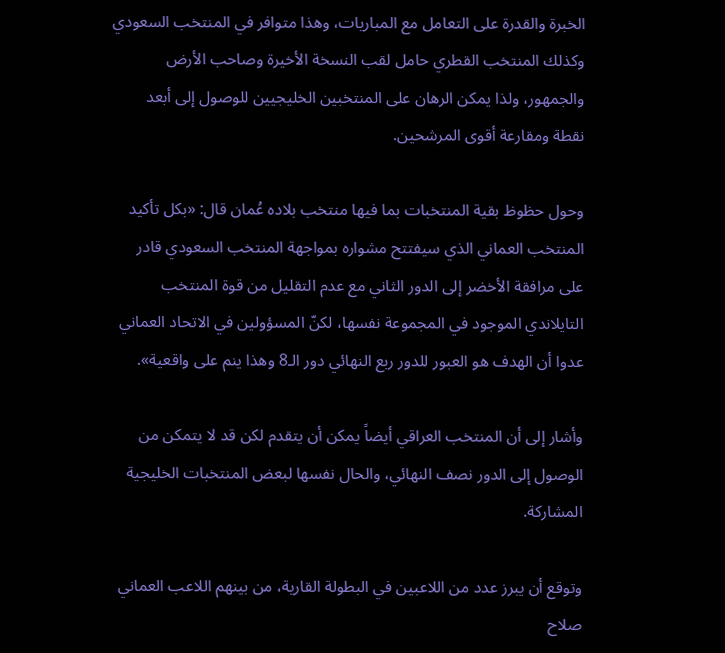الخبرة والقدرة على التعامل مع المباريات، وهذا متوافر في المنتخب السعودي وكذلك المنتخب القطري حامل لقب النسخة الأخيرة وصاحب الأرض والجمهور، ولذا يمكن الرهان على المنتخبين الخليجيين للوصول إلى أبعد نقطة ومقارعة أقوى المرشحين.

وحول حظوظ بقية المنتخبات بما فيها منتخب بلاده عُمان قال: «بكل تأكيد المنتخب العماني الذي سيفتتح مشواره بمواجهة المنتخب السعودي قادر على مرافقة الأخضر إلى الدور الثاني مع عدم التقليل من قوة المنتخب التايلاندي الموجود في المجموعة نفسها، لكنّ المسؤولين في الاتحاد العماني عدوا أن الهدف هو العبور للدور ربع النهائي دور الـ8 وهذا ينم على واقعية».

وأشار إلى أن المنتخب العراقي أيضاً يمكن أن يتقدم لكن قد لا يتمكن من الوصول إلى الدور نصف النهائي، والحال نفسها لبعض المنتخبات الخليجية المشاركة.

وتوقع أن يبرز عدد من اللاعبين في البطولة القارية، من بينهم اللاعب العماني صلاح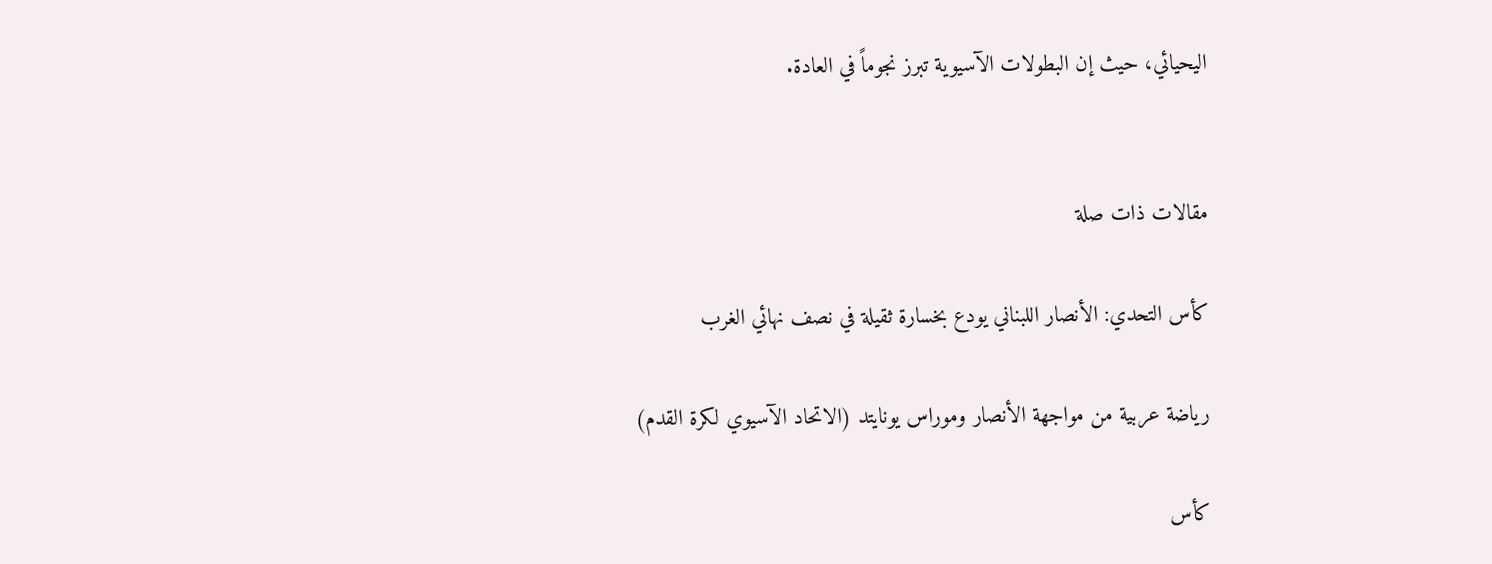اليحيائي، حيث إن البطولات الآسيوية تبرز نجوماً في العادة.


مقالات ذات صلة

كأس التحدي: الأنصار اللبناني يودع بخسارة ثقيلة في نصف نهائي الغرب

رياضة عربية من مواجهة الأنصار وموراس يونايتد (الاتحاد الآسيوي لكرة القدم)

كأس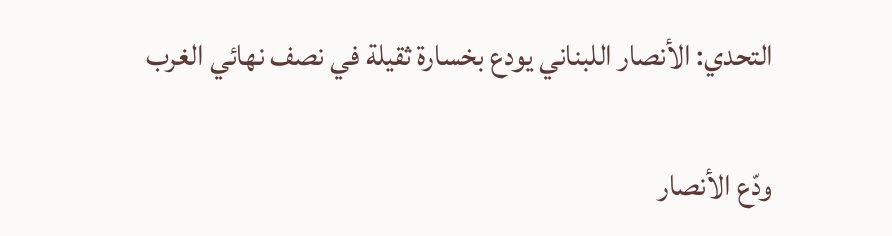التحدي: الأنصار اللبناني يودع بخسارة ثقيلة في نصف نهائي الغرب

ودّع الأنصار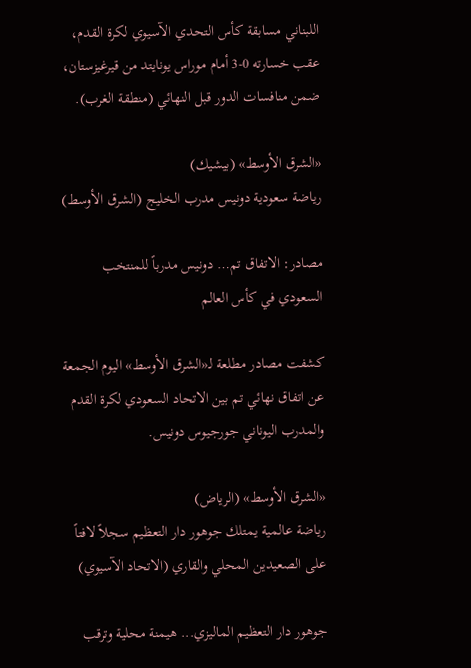اللبناني مسابقة كأس التحدي الآسيوي لكرة القدم، عقب خسارته 0-3 أمام موراس يونايتد من قيرغيزستان، ضمن منافسات الدور قبل النهائي (منطقة الغرب).

«الشرق الأوسط» (بيشيك)
رياضة سعودية دونيس مدرب الخليج (الشرق الأوسط)

مصادر: الاتفاق تم… دونيس مدرباً للمنتخب السعودي في كأس العالم

كشفت مصادر مطلعة لـ«الشرق الأوسط» اليوم الجمعة عن اتفاق نهائي تم بين الاتحاد السعودي لكرة القدم والمدرب اليوناني جورجيوس دونيس.

«الشرق الأوسط» (الرياض)
رياضة عالمية يمتلك جوهور دار التعظيم سجلاً لافتاً على الصعيدين المحلي والقاري (الاتحاد الآسيوي)

جوهور دار التعظيم الماليزي... هيمنة محلية وترقب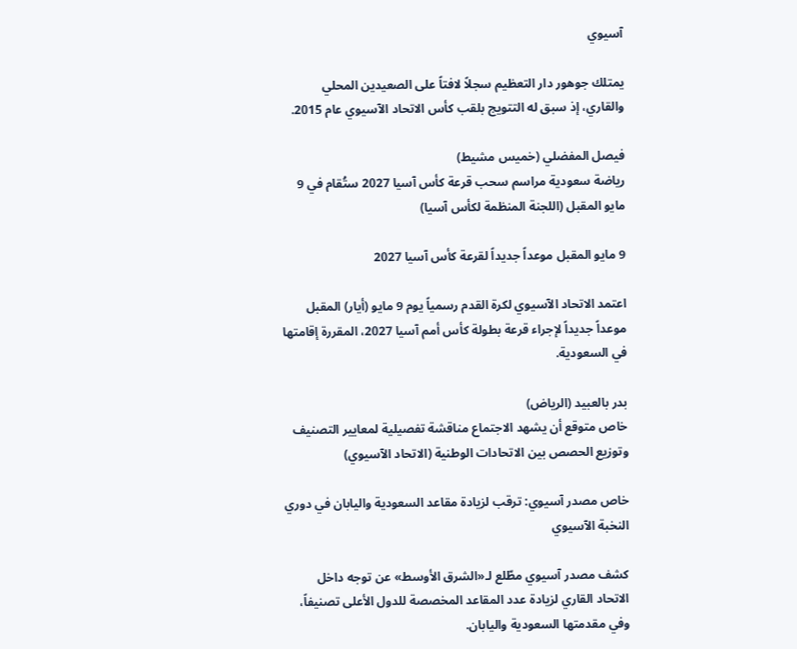آسيوي

يمتلك جوهور دار التعظيم سجلاً لافتاً على الصعيدين المحلي والقاري، إذ سبق له التتويج بلقب كأس الاتحاد الآسيوي عام 2015.

فيصل المفضلي (خميس مشيط)
رياضة سعودية مراسم سحب قرعة كأس آسيا 2027 ستُقام في 9 مايو المقبل (اللجنة المنظمة لكأس آسيا)

9 مايو المقبل موعداً جديداً لقرعة كأس آسيا 2027

اعتمد الاتحاد الآسيوي لكرة القدم رسمياً يوم 9 مايو (أيار) المقبل موعداً جديداً لإجراء قرعة بطولة كأس أمم آسيا 2027، المقررة إقامتها في السعودية.

بدر بالعبيد (الرياض)
خاص متوقع أن يشهد الاجتماع مناقشة تفصيلية لمعايير التصنيف وتوزيع الحصص بين الاتحادات الوطنية (الاتحاد الآسيوي)

خاص مصدر آسيوي: ترقب لزيادة مقاعد السعودية واليابان في دوري النخبة الآسيوي

كشف مصدر آسيوي مطّلع لـ«الشرق الأوسط» عن توجه داخل الاتحاد القاري لزيادة عدد المقاعد المخصصة للدول الأعلى تصنيفاً، وفي مقدمتها السعودية واليابان.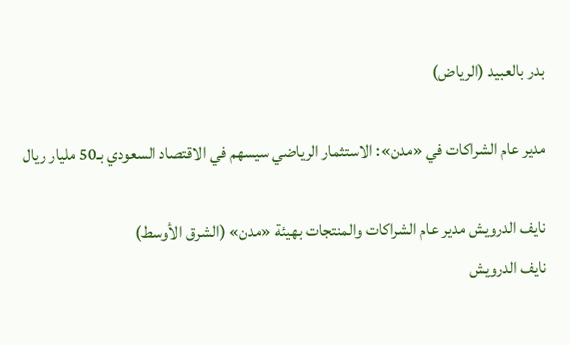بدر بالعبيد (الرياض)

مدير عام الشراكات في «مدن»: الاستثمار الرياضي سيسهم في الاقتصاد السعودي بـ50 مليار ريال

نايف الدرويش مدير عام الشراكات والمنتجات بهيئة «مدن» (الشرق الأوسط)
نايف الدرويش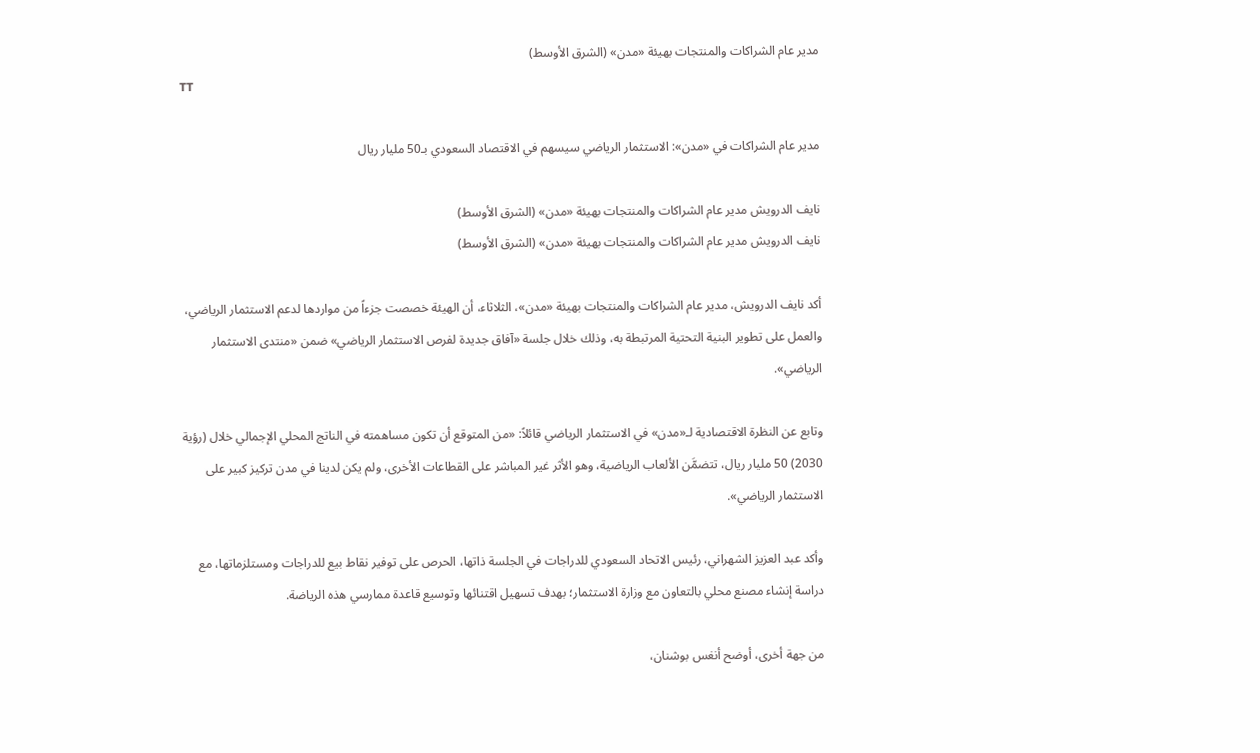مدير عام الشراكات والمنتجات بهيئة «مدن» (الشرق الأوسط)
TT

مدير عام الشراكات في «مدن»: الاستثمار الرياضي سيسهم في الاقتصاد السعودي بـ50 مليار ريال

نايف الدرويش مدير عام الشراكات والمنتجات بهيئة «مدن» (الشرق الأوسط)
نايف الدرويش مدير عام الشراكات والمنتجات بهيئة «مدن» (الشرق الأوسط)

أكد نايف الدرويش، مدير عام الشراكات والمنتجات بهيئة «مدن»، الثلاثاء، أن الهيئة خصصت جزءاً من مواردها لدعم الاستثمار الرياضي، والعمل على تطوير البنية التحتية المرتبطة به، وذلك خلال جلسة «آفاق جديدة لفرص الاستثمار الرياضي» ضمن «منتدى الاستثمار الرياضي».

وتابع عن النظرة الاقتصادية لـ«مدن» في الاستثمار الرياضي قائلاً: «من المتوقع أن تكون مساهمته في الناتج المحلي الإجمالي خلال (رؤية 2030) 50 مليار ريال، تتضمَّن الألعاب الرياضية، وهو الأثر غير المباشر على القطاعات الأخرى، ولم يكن لدينا في مدن تركيز كبير على الاستثمار الرياضي».

وأكد عبد العزيز الشهراني، رئيس الاتحاد السعودي للدراجات في الجلسة ذاتها، الحرص على توفير نقاط بيع للدراجات ومستلزماتها، مع دراسة إنشاء مصنع محلي بالتعاون مع وزارة الاستثمار؛ بهدف تسهيل اقتنائها وتوسيع قاعدة ممارسي هذه الرياضة.

من جهة أخرى، أوضح أنغس بوشنان،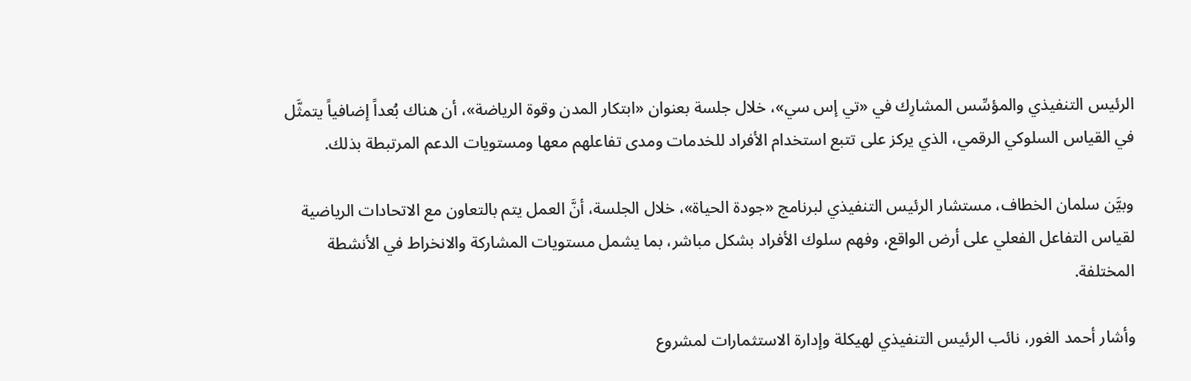الرئيس التنفيذي والمؤسِّس المشارِك في «تي إس سي»، خلال جلسة بعنوان «ابتكار المدن وقوة الرياضة»، أن هناك بُعداً إضافياً يتمثَّل في القياس السلوكي الرقمي، الذي يركز على تتبع استخدام الأفراد للخدمات ومدى تفاعلهم معها ومستويات الدعم المرتبطة بذلك.

وبيَّن سلمان الخطاف، مستشار الرئيس التنفيذي لبرنامج «جودة الحياة»، خلال الجلسة، أنَّ العمل يتم بالتعاون مع الاتحادات الرياضية لقياس التفاعل الفعلي على أرض الواقع، وفهم سلوك الأفراد بشكل مباشر، بما يشمل مستويات المشاركة والانخراط في الأنشطة المختلفة.

وأشار أحمد الغور، نائب الرئيس التنفيذي لهيكلة وإدارة الاستثمارات لمشروع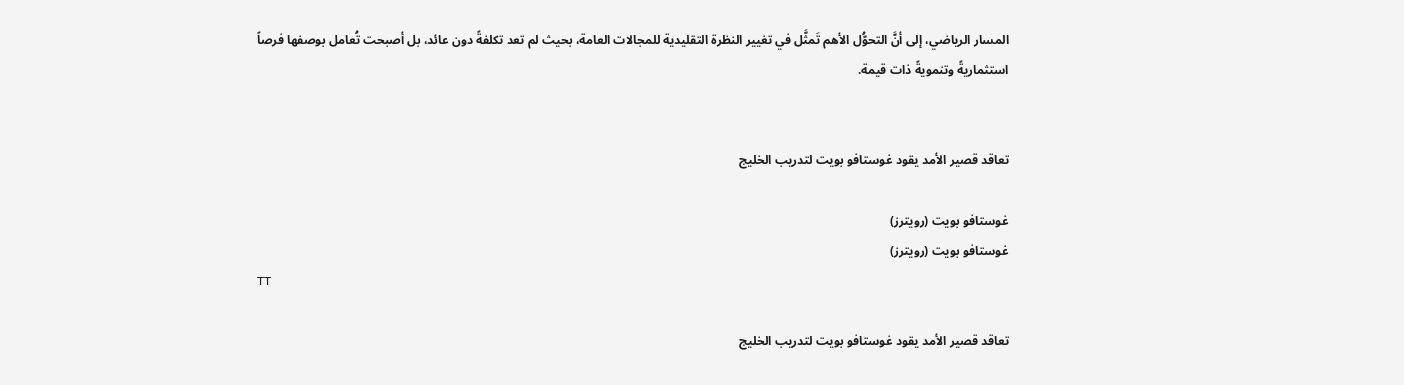المسار الرياضي، إلى أنَّ التحوُّل الأهم تَمثَّل في تغيير النظرة التقليدية للمجالات العامة، بحيث لم تعد تكلفةً دون عائد، بل أصبحت تُعامل بوصفها فرصاً استثماريةً وتنمويةً ذات قيمة.


تعاقد قصير الأمد يقود غوستافو بويت لتدريب الخليج

غوستافو بويت (رويترز)
غوستافو بويت (رويترز)
TT

تعاقد قصير الأمد يقود غوستافو بويت لتدريب الخليج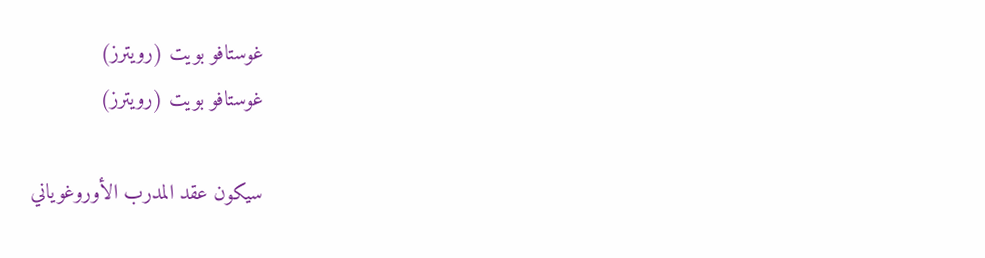غوستافو بويت (رويترز)
غوستافو بويت (رويترز)

سيكون عقد المدرب الأوروغوياني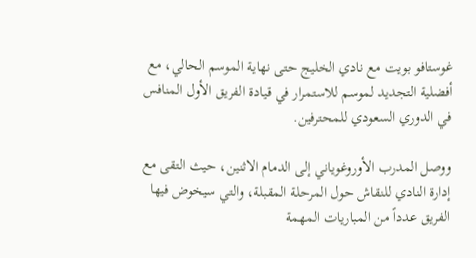غوستافو بويت مع نادي الخليج حتى نهاية الموسم الحالي، مع أفضلية التجديد لموسم للاستمرار في قيادة الفريق الأول المنافس في الدوري السعودي للمحترفين.

ووصل المدرب الأوروغوياني إلى الدمام الاثنين، حيث التقى مع إدارة النادي للنقاش حول المرحلة المقبلة، والتي سيخوض فيها الفريق عدداً من المباريات المهمة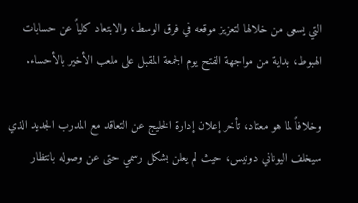التي يسعى من خلالها لتعزيز موقعه في فرق الوسط، والابتعاد كلياً عن حسابات الهبوط، بداية من مواجهة الفتح يوم الجمعة المقبل على ملعب الأخير بالأحساء.

وخلافاً لما هو معتاد، تأخر إعلان إدارة الخليج عن التعاقد مع المدرب الجديد الذي سيخلف اليوناني دونيس، حيث لم يعلن بشكل رسمي حتى عن وصوله بانتظار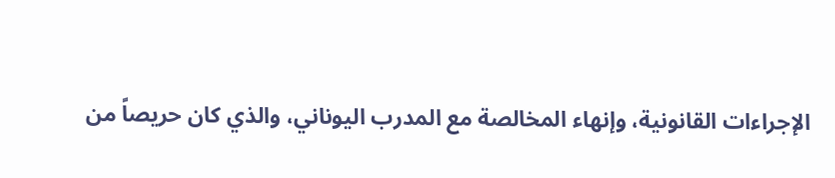الإجراءات القانونية، وإنهاء المخالصة مع المدرب اليوناني، والذي كان حريصاً من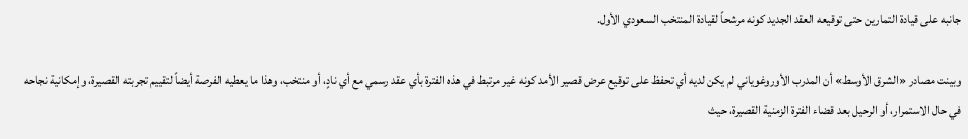جانبه على قيادة التمارين حتى توقيعه العقد الجديد كونه مرشحاً لقيادة المنتخب السعودي الأول.

وبينت مصادر «الشرق الأوسط» أن المدرب الأوروغوياني لم يكن لديه أي تحفظ على توقيع عرض قصير الأمد كونه غير مرتبط في هذه الفترة بأي عقد رسمي مع أي نادٍ، أو منتخب، وهذا ما يعطيه الفرصة أيضاً لتقييم تجربته القصيرة، وإمكانية نجاحه في حال الاستمرار، أو الرحيل بعد قضاء الفترة الزمنية القصيرة، حيث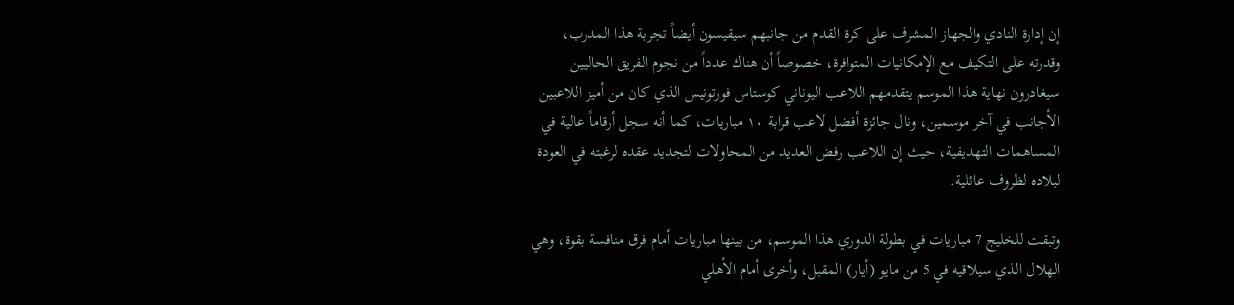إن إدارة النادي والجهاز المشرف على كرة القدم من جانبهم سيقيسون أيضاً تجربة هذا المدرب، وقدرته على التكيف مع الإمكانيات المتوافرة، خصوصاً أن هناك عدداً من نجوم الفريق الحاليين سيغادرون نهاية هذا الموسم يتقدمهم اللاعب اليوناني كوستاس فورتونيس الذي كان من أميز اللاعبين الأجانب في آخر موسمين، ونال جائزة أفضل لاعب قرابة ١٠ مباريات، كما أنه سجل أرقاماً عالية في المساهمات التهديفية، حيث إن اللاعب رفض العديد من المحاولات لتجديد عقده لرغبته في العودة لبلاده لظروف عائلية.

وتبقت للخليج 7 مباريات في بطولة الدوري هذا الموسم، من بينها مباريات أمام فرق منافسة بقوة، وهي الهلال الذي سيلاقيه في 5 من مايو (أيار) المقبل، وأخرى أمام الأهلي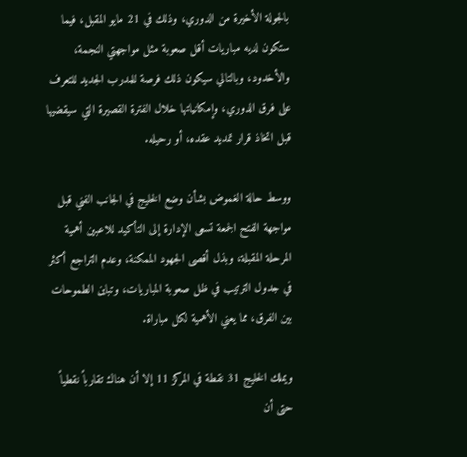بالجولة الأخيرة من الدوري، وذلك في 21 مايو المقبل، فيما ستكون لديه مباريات أقل صعوبة مثل مواجهتي النجمة، والأخدود، وبالتالي سيكون ذلك فرصة للمدرب الجديد للتعرف على فرق الدوري، وإمكانياتها خلال الفترة القصيرة التي سيقضيها قبل اتخاذ قرار تمديد عقده، أو رحيله.

ووسط حالة الغموض بشأن وضع الخليج في الجانب الفني قبل مواجهة الفتح الجمعة تسعى الإدارة إلى التأكيد للاعبين أهمية المرحلة المقبلة، وبذل أقصى الجهود الممكنة، وعدم التراجع أكثر في جدول الترتيب في ظل صعوبة المباريات، وتباين الطموحات بين الفرق، مما يعني الأهمية لكل مباراة.

ويملك الخليج 31 نقطة في المركز 11 إلا أن هناك تقارباً نقطياً حتى أن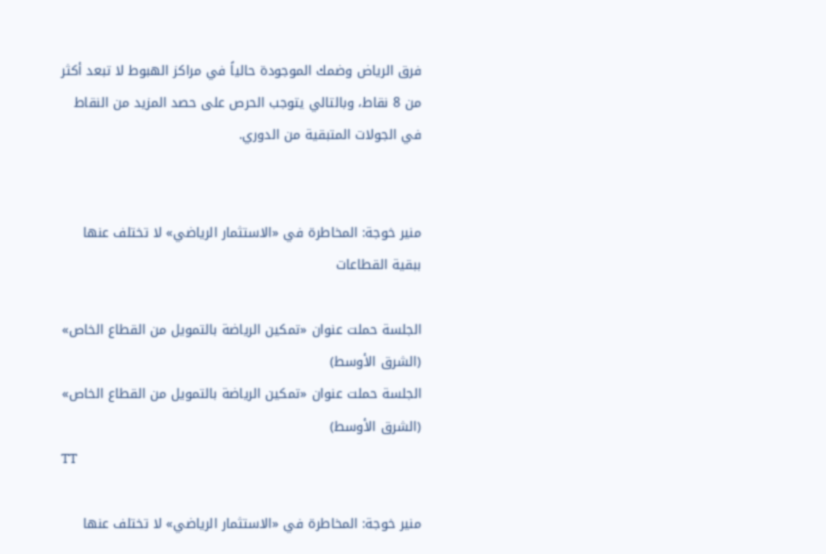فرق الرياض وضمك الموجودة حالياً في مراكز الهبوط لا تبعد أكثر من 8 نقاط، وبالتالي يتوجب الحرص على حصد المزيد من النقاط في الجولات المتبقية من الدوري.


منير خوجة: المخاطرة في «الاستثمار الرياضي» لا تختلف عنها ببقية القطاعات

الجلسة حملت عنوان «تمكين الرياضة بالتمويل من القطاع الخاص» (الشرق الأوسط)
الجلسة حملت عنوان «تمكين الرياضة بالتمويل من القطاع الخاص» (الشرق الأوسط)
TT

منير خوجة: المخاطرة في «الاستثمار الرياضي» لا تختلف عنها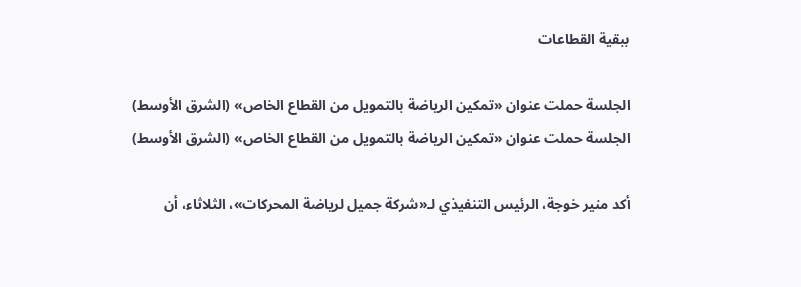ببقية القطاعات

الجلسة حملت عنوان «تمكين الرياضة بالتمويل من القطاع الخاص» (الشرق الأوسط)
الجلسة حملت عنوان «تمكين الرياضة بالتمويل من القطاع الخاص» (الشرق الأوسط)

أكد منير خوجة، الرئيس التنفيذي لـ«شركة جميل لرياضة المحركات»، الثلاثاء، أن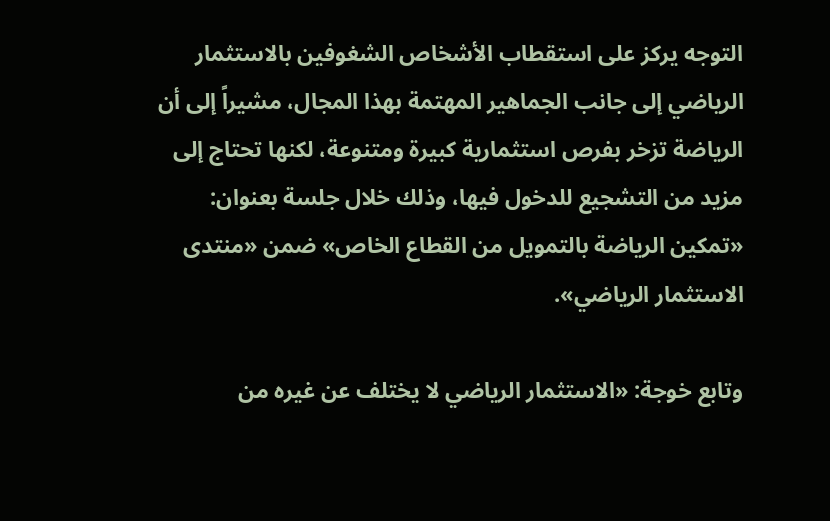التوجه يركز على استقطاب الأشخاص الشغوفين بالاستثمار الرياضي إلى جانب الجماهير المهتمة بهذا المجال، مشيراً إلى أن الرياضة تزخر بفرص استثمارية كبيرة ومتنوعة، لكنها تحتاج إلى مزيد من التشجيع للدخول فيها، وذلك خلال جلسة بعنوان: «تمكين الرياضة بالتمويل من القطاع الخاص» ضمن «منتدى الاستثمار الرياضي».

وتابع خوجة: «الاستثمار الرياضي لا يختلف عن غيره من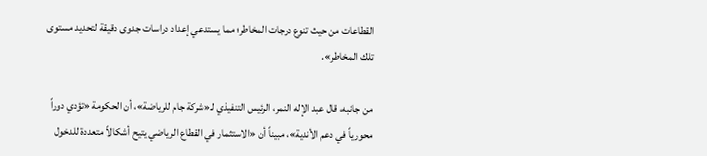القطاعات من حيث تنوع درجات المخاطر؛ مما يستدعي إعداد دراسات جدوى دقيقة لتحديد مستوى تلك المخاطر».

من جانبه، قال عبد الإله النمر، الرئيس التنفيذي لـ«شركة جام للرياضة»، أن الحكومة «تؤدي دوراً محورياً في دعم الأندية»، مبيناً أن «الاستثمار في القطاع الرياضي يتيح أشكالاً متعددة للدخول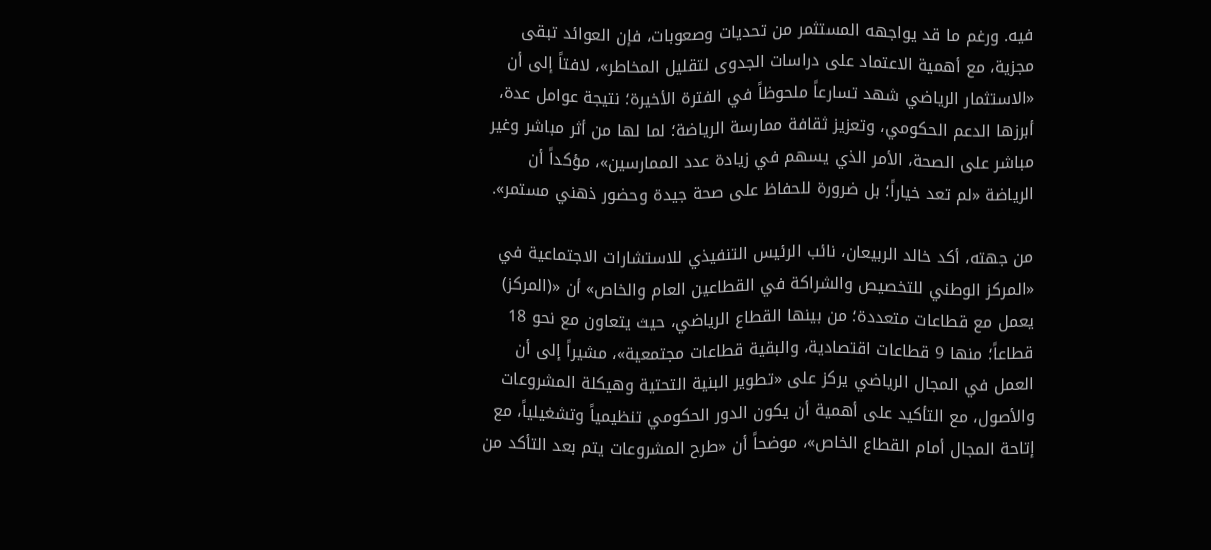فيه. ورغم ما قد يواجهه المستثمر من تحديات وصعوبات، فإن العوائد تبقى مجزية، مع أهمية الاعتماد على دراسات الجدوى لتقليل المخاطر»، لافتاً إلى أن «الاستثمار الرياضي شهد تسارعاً ملحوظاً في الفترة الأخيرة؛ نتيجة عوامل عدة، أبرزها الدعم الحكومي، وتعزيز ثقافة ممارسة الرياضة؛ لما لها من أثر مباشر وغير مباشر على الصحة، الأمر الذي يسهم في زيادة عدد الممارسين»، مؤكداً أن الرياضة «لم تعد خياراً؛ بل ضرورة للحفاظ على صحة جيدة وحضور ذهني مستمر».

من جهته، أكد خالد الربيعان، نائب الرئيس التنفيذي للاستشارات الاجتماعية في «المركز الوطني للتخصيص والشراكة في القطاعين العام والخاص» أن «(المركز) يعمل مع قطاعات متعددة؛ من بينها القطاع الرياضي، حيث يتعاون مع نحو 18 قطاعاً؛ منها 9 قطاعات اقتصادية، والبقية قطاعات مجتمعية»، مشيراً إلى أن العمل في المجال الرياضي يركز على «تطوير البنية التحتية وهيكلة المشروعات والأصول، مع التأكيد على أهمية أن يكون الدور الحكومي تنظيمياً وتشغيلياً، مع إتاحة المجال أمام القطاع الخاص»، موضحاً أن «طرح المشروعات يتم بعد التأكد من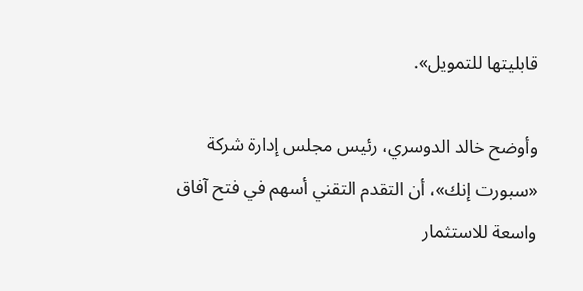قابليتها للتمويل».

وأوضح خالد الدوسري، رئيس مجلس إدارة شركة «سبورت إنك»، أن التقدم التقني أسهم في فتح آفاق واسعة للاستثمار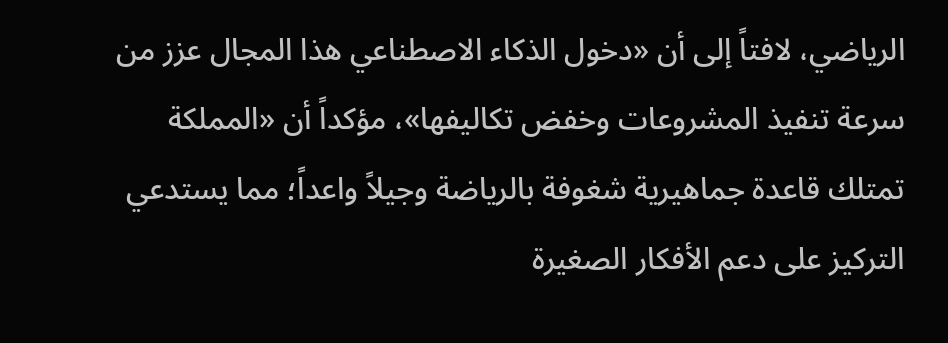الرياضي، لافتاً إلى أن «دخول الذكاء الاصطناعي هذا المجال عزز من سرعة تنفيذ المشروعات وخفض تكاليفها»، مؤكداً أن «المملكة تمتلك قاعدة جماهيرية شغوفة بالرياضة وجيلاً واعداً؛ مما يستدعي التركيز على دعم الأفكار الصغيرة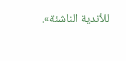للأندية الناشئة».